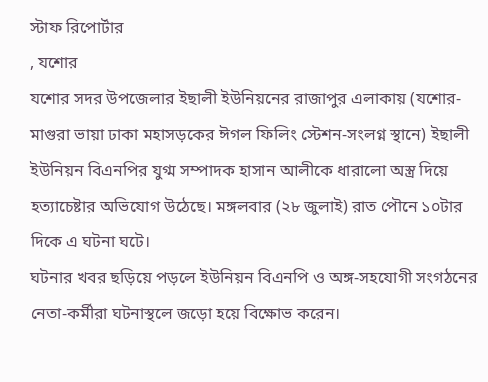স্টাফ রিপোর্টার
, যশোর
যশোর সদর উপজেলার ইছালী ইউনিয়নের রাজাপুর এলাকায় (যশোর-মাগুরা ভায়া ঢাকা মহাসড়কের ঈগল ফিলিং স্টেশন-সংলগ্ন স্থানে) ইছালী ইউনিয়ন বিএনপির যুগ্ম সম্পাদক হাসান আলীকে ধারালো অস্ত্র দিয়ে হত্যাচেষ্টার অভিযোগ উঠেছে। মঙ্গলবার (২৮ জুলাই) রাত পৌনে ১০টার দিকে এ ঘটনা ঘটে।
ঘটনার খবর ছড়িয়ে পড়লে ইউনিয়ন বিএনপি ও অঙ্গ-সহযোগী সংগঠনের নেতা-কর্মীরা ঘটনাস্থলে জড়ো হয়ে বিক্ষোভ করেন।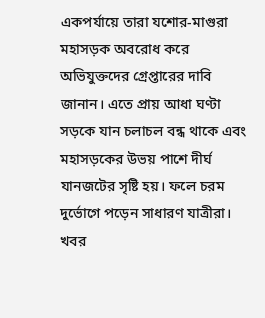একপর্যায়ে তারা যশোর-মাগুরা মহাসড়ক অবরোধ করে অভিযুক্তদের গ্রেপ্তারের দাবি জানান। এতে প্রায় আধা ঘণ্টা সড়কে যান চলাচল বন্ধ থাকে এবং মহাসড়কের উভয় পাশে দীর্ঘ যানজটের সৃষ্টি হয়। ফলে চরম দুর্ভোগে পড়েন সাধারণ যাত্রীরা।
খবর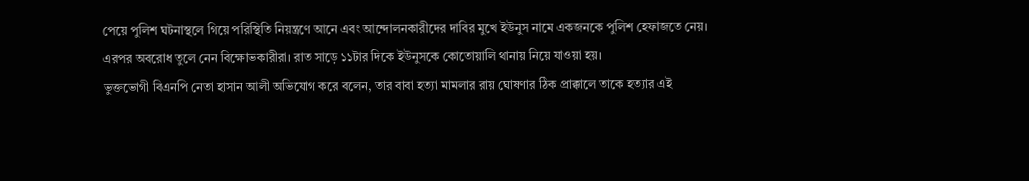পেয়ে পুলিশ ঘটনাস্থলে গিয়ে পরিস্থিতি নিয়ন্ত্রণে আনে এবং আন্দোলনকারীদের দাবির মুখে ইউনুস নামে একজনকে পুলিশ হেফাজতে নেয়। এরপর অবরোধ তুলে নেন বিক্ষোভকারীরা। রাত সাড়ে ১১টার দিকে ইউনুসকে কোতোয়ালি থানায় নিয়ে যাওয়া হয়।
ভুক্তভোগী বিএনপি নেতা হাসান আলী অভিযোগ করে বলেন, তার বাবা হত্যা মামলার রায় ঘোষণার ঠিক প্রাক্কালে তাকে হত্যার এই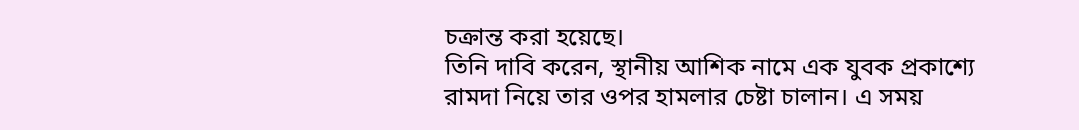চক্রান্ত করা হয়েছে।
তিনি দাবি করেন, স্থানীয় আশিক নামে এক যুবক প্রকাশ্যে রামদা নিয়ে তার ওপর হামলার চেষ্টা চালান। এ সময়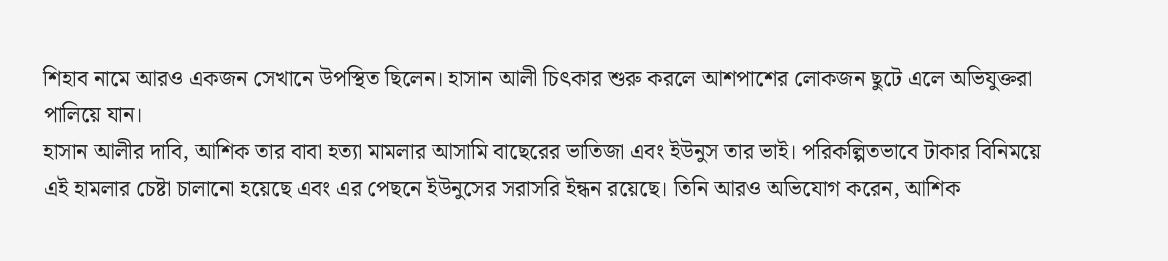শিহাব নামে আরও একজন সেখানে উপস্থিত ছিলেন। হাসান আলী চিৎকার শুরু করলে আশপাশের লোকজন ছুটে এলে অভিযুক্তরা পালিয়ে যান।
হাসান আলীর দাবি, আশিক তার বাবা হত্যা মামলার আসামি বাছেরের ভাতিজা এবং ইউনুস তার ভাই। পরিকল্পিতভাবে টাকার বিনিময়ে এই হামলার চেষ্টা চালানো হয়েছে এবং এর পেছনে ইউনুসের সরাসরি ইন্ধন রয়েছে। তিনি আরও অভিযোগ করেন, আশিক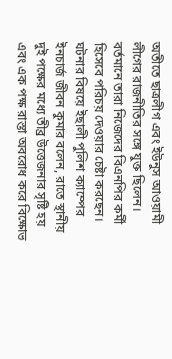অতীতে ছাত্রলীগ এবং ইউনুস আওয়ামী লীগের রাজনীতির সঙ্গে যুক্ত ছিলেন। বর্তমানে তারা নিজেদের বিএনপির কর্মী হিসেবে পরিচয় দেওয়ার চেষ্টা করছেন।
ঘটনার বিষয়ে ইছালী পুলিশ ক্যাম্পের ইনচার্জ জীবন কুমার বলেন, রাতে স্থানীয় দুই পক্ষের মধ্যে তীব্র উত্তেজনার সৃষ্টি হয় এবং এক পক্ষ রাস্তা অবরোধ করে বিক্ষোভ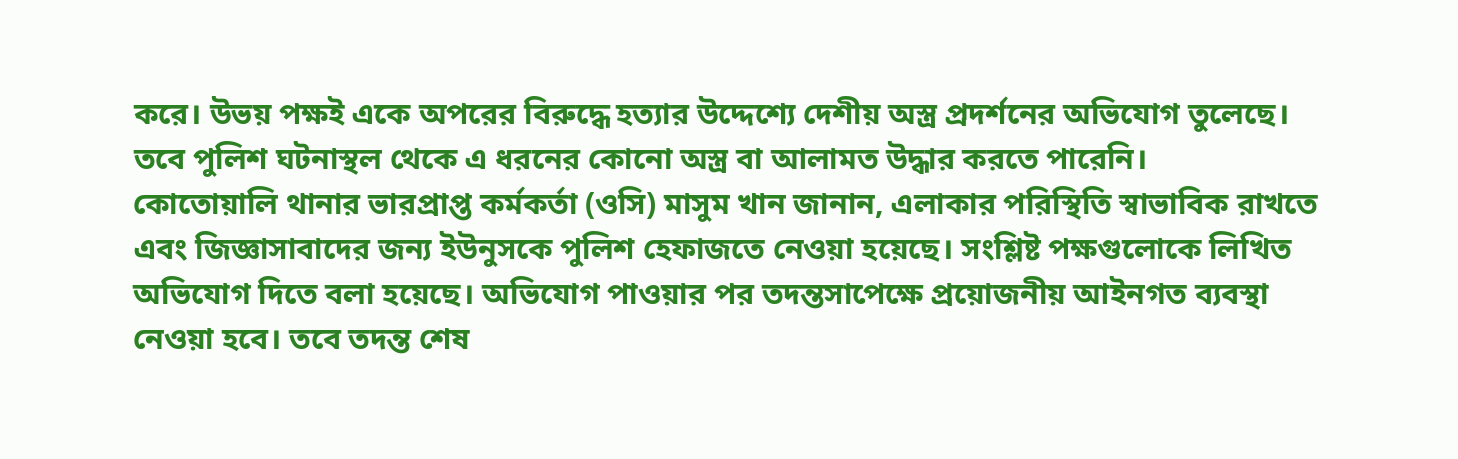করে। উভয় পক্ষই একে অপরের বিরুদ্ধে হত্যার উদ্দেশ্যে দেশীয় অস্ত্র প্রদর্শনের অভিযোগ তুলেছে। তবে পুলিশ ঘটনাস্থল থেকে এ ধরনের কোনো অস্ত্র বা আলামত উদ্ধার করতে পারেনি।
কোতোয়ালি থানার ভারপ্রাপ্ত কর্মকর্তা (ওসি) মাসুম খান জানান, এলাকার পরিস্থিতি স্বাভাবিক রাখতে এবং জিজ্ঞাসাবাদের জন্য ইউনুসকে পুলিশ হেফাজতে নেওয়া হয়েছে। সংশ্লিষ্ট পক্ষগুলোকে লিখিত অভিযোগ দিতে বলা হয়েছে। অভিযোগ পাওয়ার পর তদন্তসাপেক্ষে প্রয়োজনীয় আইনগত ব্যবস্থা নেওয়া হবে। তবে তদন্ত শেষ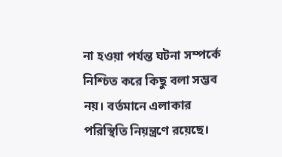না হওয়া পর্যন্ত ঘটনা সম্পর্কে নিশ্চিত করে কিছু বলা সম্ভব নয়। বর্তমানে এলাকার পরিস্থিতি নিয়ন্ত্রণে রয়েছে।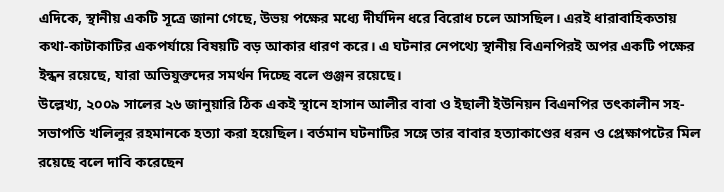এদিকে, স্থানীয় একটি সূত্রে জানা গেছে, উভয় পক্ষের মধ্যে দীর্ঘদিন ধরে বিরোধ চলে আসছিল। এরই ধারাবাহিকতায় কথা-কাটাকাটির একপর্যায়ে বিষয়টি বড় আকার ধারণ করে। এ ঘটনার নেপথ্যে স্থানীয় বিএনপিরই অপর একটি পক্ষের ইন্ধন রয়েছে, যারা অভিযুক্তদের সমর্থন দিচ্ছে বলে গুঞ্জন রয়েছে।
উল্লেখ্য, ২০০৯ সালের ২৬ জানুয়ারি ঠিক একই স্থানে হাসান আলীর বাবা ও ইছালী ইউনিয়ন বিএনপির তৎকালীন সহ-সভাপতি খলিলুর রহমানকে হত্যা করা হয়েছিল। বর্তমান ঘটনাটির সঙ্গে তার বাবার হত্যাকাণ্ডের ধরন ও প্রেক্ষাপটের মিল রয়েছে বলে দাবি করেছেন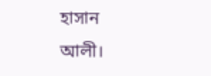হাসান আলী।